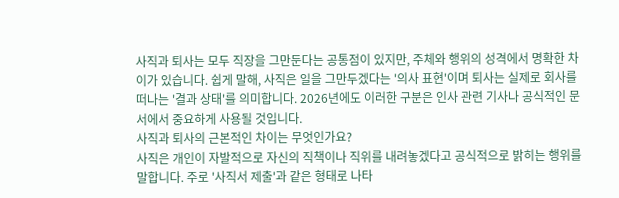사직과 퇴사는 모두 직장을 그만둔다는 공통점이 있지만, 주체와 행위의 성격에서 명확한 차이가 있습니다. 쉽게 말해, 사직은 일을 그만두겠다는 '의사 표현'이며 퇴사는 실제로 회사를 떠나는 '결과 상태'를 의미합니다. 2026년에도 이러한 구분은 인사 관련 기사나 공식적인 문서에서 중요하게 사용될 것입니다.
사직과 퇴사의 근본적인 차이는 무엇인가요?
사직은 개인이 자발적으로 자신의 직책이나 직위를 내려놓겠다고 공식적으로 밝히는 행위를 말합니다. 주로 '사직서 제출'과 같은 형태로 나타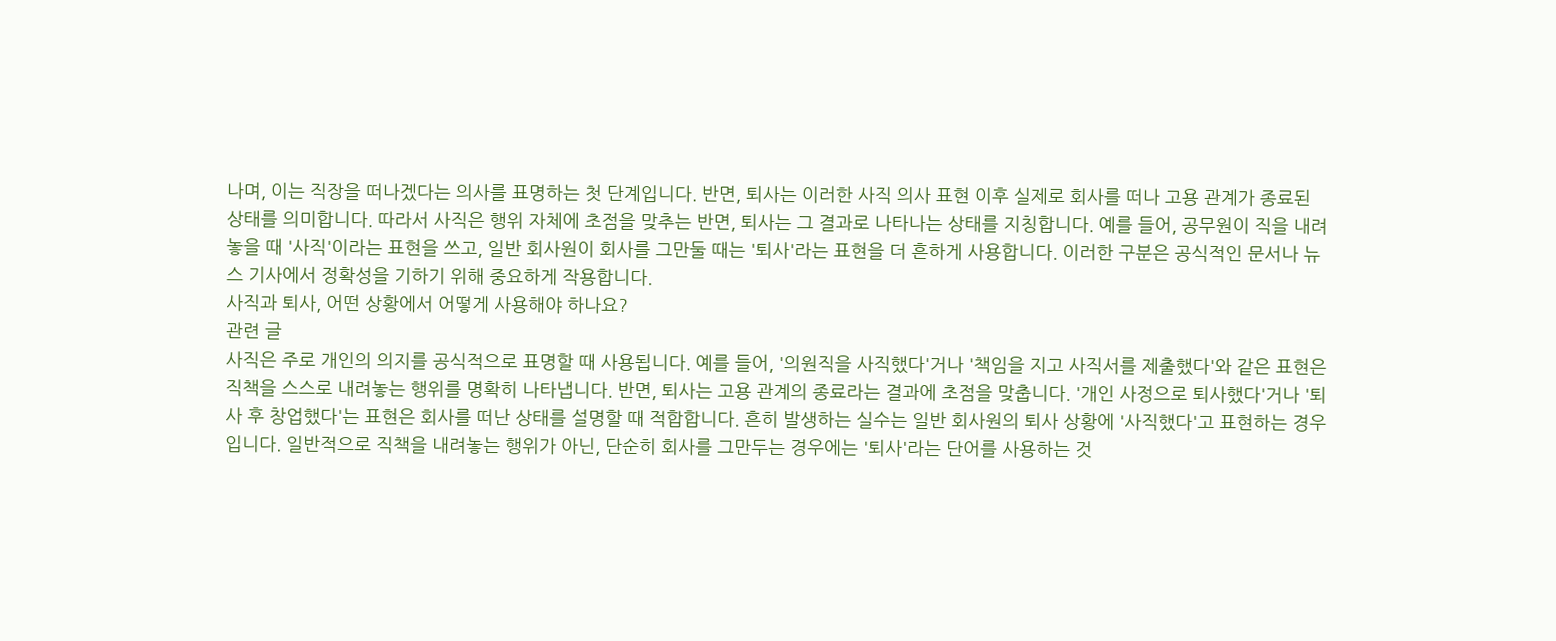나며, 이는 직장을 떠나겠다는 의사를 표명하는 첫 단계입니다. 반면, 퇴사는 이러한 사직 의사 표현 이후 실제로 회사를 떠나 고용 관계가 종료된 상태를 의미합니다. 따라서 사직은 행위 자체에 초점을 맞추는 반면, 퇴사는 그 결과로 나타나는 상태를 지칭합니다. 예를 들어, 공무원이 직을 내려놓을 때 '사직'이라는 표현을 쓰고, 일반 회사원이 회사를 그만둘 때는 '퇴사'라는 표현을 더 흔하게 사용합니다. 이러한 구분은 공식적인 문서나 뉴스 기사에서 정확성을 기하기 위해 중요하게 작용합니다.
사직과 퇴사, 어떤 상황에서 어떻게 사용해야 하나요?
관련 글
사직은 주로 개인의 의지를 공식적으로 표명할 때 사용됩니다. 예를 들어, '의원직을 사직했다'거나 '책임을 지고 사직서를 제출했다'와 같은 표현은 직책을 스스로 내려놓는 행위를 명확히 나타냅니다. 반면, 퇴사는 고용 관계의 종료라는 결과에 초점을 맞춥니다. '개인 사정으로 퇴사했다'거나 '퇴사 후 창업했다'는 표현은 회사를 떠난 상태를 설명할 때 적합합니다. 흔히 발생하는 실수는 일반 회사원의 퇴사 상황에 '사직했다'고 표현하는 경우입니다. 일반적으로 직책을 내려놓는 행위가 아닌, 단순히 회사를 그만두는 경우에는 '퇴사'라는 단어를 사용하는 것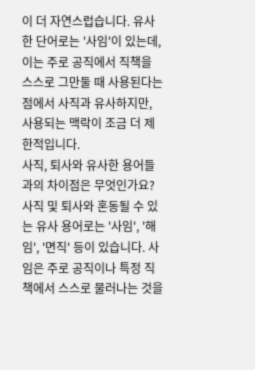이 더 자연스럽습니다. 유사한 단어로는 '사임'이 있는데, 이는 주로 공직에서 직책을 스스로 그만둘 때 사용된다는 점에서 사직과 유사하지만, 사용되는 맥락이 조금 더 제한적입니다.
사직, 퇴사와 유사한 용어들과의 차이점은 무엇인가요?
사직 및 퇴사와 혼동될 수 있는 유사 용어로는 '사임', '해임', '면직' 등이 있습니다. 사임은 주로 공직이나 특정 직책에서 스스로 물러나는 것을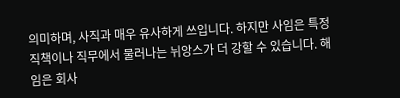의미하며, 사직과 매우 유사하게 쓰입니다. 하지만 사임은 특정 직책이나 직무에서 물러나는 뉘앙스가 더 강할 수 있습니다. 해임은 회사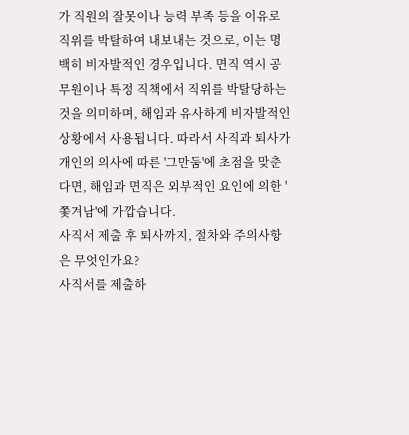가 직원의 잘못이나 능력 부족 등을 이유로 직위를 박탈하여 내보내는 것으로, 이는 명백히 비자발적인 경우입니다. 면직 역시 공무원이나 특정 직책에서 직위를 박탈당하는 것을 의미하며, 해임과 유사하게 비자발적인 상황에서 사용됩니다. 따라서 사직과 퇴사가 개인의 의사에 따른 '그만둠'에 초점을 맞춘다면, 해임과 면직은 외부적인 요인에 의한 '쫓겨남'에 가깝습니다.
사직서 제출 후 퇴사까지, 절차와 주의사항은 무엇인가요?
사직서를 제출하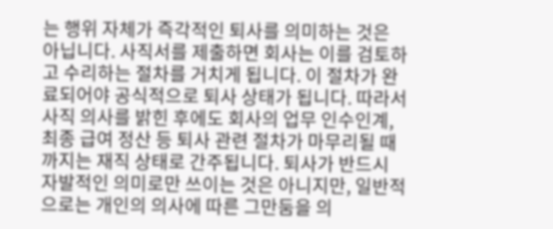는 행위 자체가 즉각적인 퇴사를 의미하는 것은 아닙니다. 사직서를 제출하면 회사는 이를 검토하고 수리하는 절차를 거치게 됩니다. 이 절차가 완료되어야 공식적으로 퇴사 상태가 됩니다. 따라서 사직 의사를 밝힌 후에도 회사의 업무 인수인계, 최종 급여 정산 등 퇴사 관련 절차가 마무리될 때까지는 재직 상태로 간주됩니다. 퇴사가 반드시 자발적인 의미로만 쓰이는 것은 아니지만, 일반적으로는 개인의 의사에 따른 그만둠을 의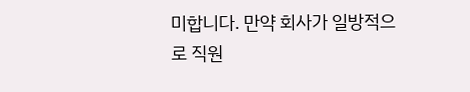미합니다. 만약 회사가 일방적으로 직원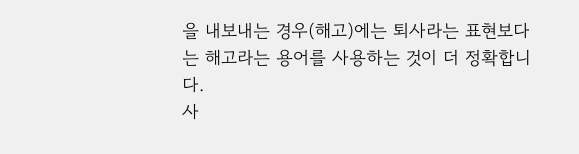을 내보내는 경우(해고)에는 퇴사라는 표현보다는 해고라는 용어를 사용하는 것이 더 정확합니다.
사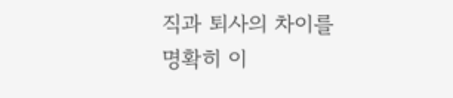직과 퇴사의 차이를 명확히 이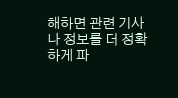해하면 관련 기사나 정보를 더 정확하게 파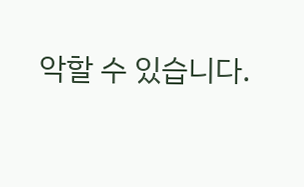악할 수 있습니다.